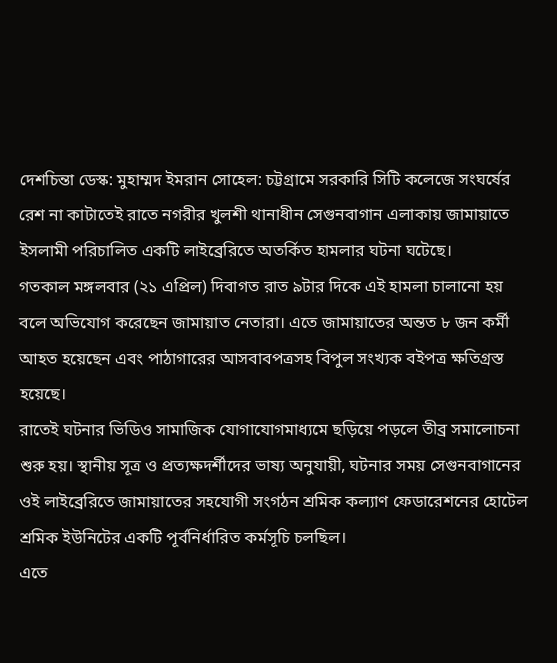দেশচিন্তা ডেস্ক: মুহাম্মদ ইমরান সোহেল: চট্টগ্রামে সরকারি সিটি কলেজে সংঘর্ষের রেশ না কাটাতেই রাতে নগরীর খুলশী থানাধীন সেগুনবাগান এলাকায় জামায়াতে ইসলামী পরিচালিত একটি লাইব্রেরিতে অতর্কিত হামলার ঘটনা ঘটেছে।
গতকাল মঙ্গলবার (২১ এপ্রিল) দিবাগত রাত ৯টার দিকে এই হামলা চালানো হয় বলে অভিযোগ করেছেন জামায়াত নেতারা। এতে জামায়াতের অন্তত ৮ জন কর্মী আহত হয়েছেন এবং পাঠাগারের আসবাবপত্রসহ বিপুল সংখ্যক বইপত্র ক্ষতিগ্রস্ত হয়েছে।
রাতেই ঘটনার ভিডিও সামাজিক যোগাযোগমাধ্যমে ছড়িয়ে পড়লে তীব্র সমালোচনা শুরু হয়। স্থানীয় সূত্র ও প্রত্যক্ষদর্শীদের ভাষ্য অনুযায়ী, ঘটনার সময় সেগুনবাগানের ওই লাইব্রেরিতে জামায়াতের সহযোগী সংগঠন শ্রমিক কল্যাণ ফেডারেশনের হোটেল শ্রমিক ইউনিটের একটি পূর্বনির্ধারিত কর্মসূচি চলছিল।
এতে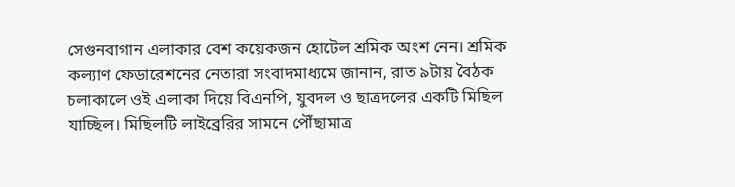সেগুনবাগান এলাকার বেশ কয়েকজন হোটেল শ্রমিক অংশ নেন। শ্রমিক কল্যাণ ফেডারেশনের নেতারা সংবাদমাধ্যমে জানান, রাত ৯টায় বৈঠক চলাকালে ওই এলাকা দিয়ে বিএনপি, যুবদল ও ছাত্রদলের একটি মিছিল যাচ্ছিল। মিছিলটি লাইব্রেরির সামনে পৌঁছামাত্র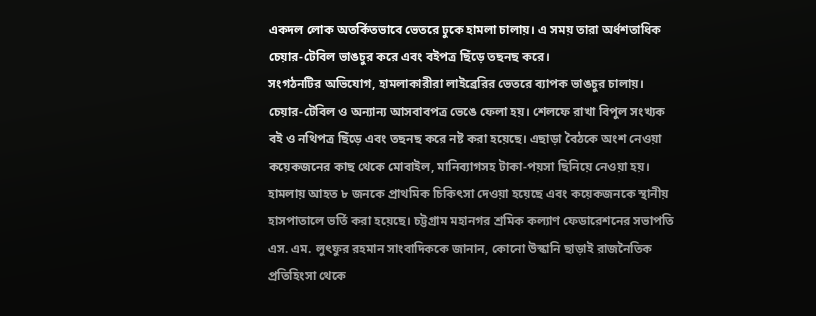একদল লোক অতর্কিতভাবে ভেতরে ঢুকে হামলা চালায়। এ সময় তারা অর্ধশতাধিক চেয়ার-টেবিল ভাঙচুর করে এবং বইপত্র ছিঁড়ে তছনছ করে।
সংগঠনটির অভিযোগ, হামলাকারীরা লাইব্রেরির ভেতরে ব্যাপক ভাঙচুর চালায়। চেয়ার-টেবিল ও অন্যান্য আসবাবপত্র ভেঙে ফেলা হয়। শেলফে রাখা বিপুল সংখ্যক বই ও নথিপত্র ছিঁড়ে এবং তছনছ করে নষ্ট করা হয়েছে। এছাড়া বৈঠকে অংশ নেওয়া কয়েকজনের কাছ থেকে মোবাইল, মানিব্যাগসহ টাকা-পয়সা ছিনিয়ে নেওয়া হয়।
হামলায় আহত ৮ জনকে প্রাথমিক চিকিৎসা দেওয়া হয়েছে এবং কয়েকজনকে স্থানীয় হাসপাতালে ভর্তি করা হয়েছে। চট্টগ্রাম মহানগর শ্রমিক কল্যাণ ফেডারেশনের সভাপতি এস. এম. লুৎফুর রহমান সাংবাদিককে জানান, কোনো উস্কানি ছাড়াই রাজনৈতিক প্রতিহিংসা থেকে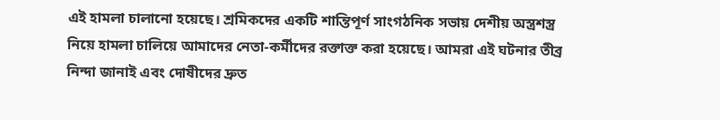এই হামলা চালানো হয়েছে। শ্রমিকদের একটি শান্তিপূর্ণ সাংগঠনিক সভায় দেশীয় অস্ত্রশস্ত্র নিয়ে হামলা চালিয়ে আমাদের নেতা-কর্মীদের রক্তাক্ত করা হয়েছে। আমরা এই ঘটনার তীব্র নিন্দা জানাই এবং দোষীদের দ্রুত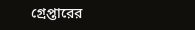গ্রেপ্তারের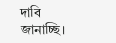দাবি জানাচ্ছি।